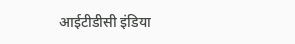आईटीडीसी इंडिया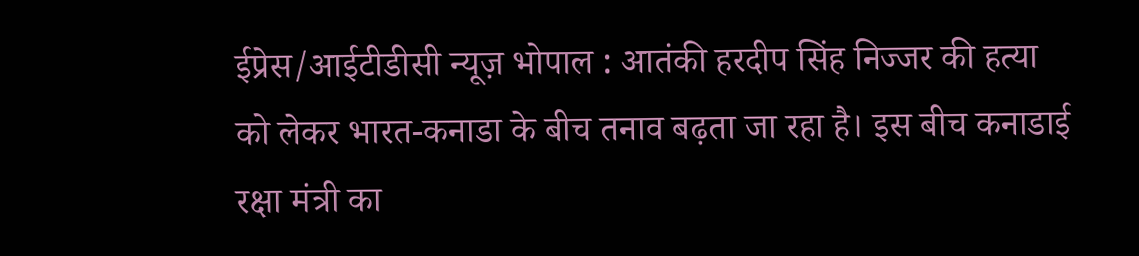ईप्रेस/आईटीडीसी न्यूज़ भोपाल : आतंकी हरदीप सिंह निज्जर की हत्या को लेकर भारत-कनाडा के बीच तनाव बढ़ता जा रहा है। इस बीच कनाडाई रक्षा मंत्री का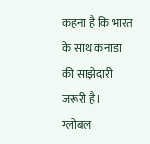कहना है कि भारत के साथ कनाडा की साझेदारी जरूरी है।
ग्लोबल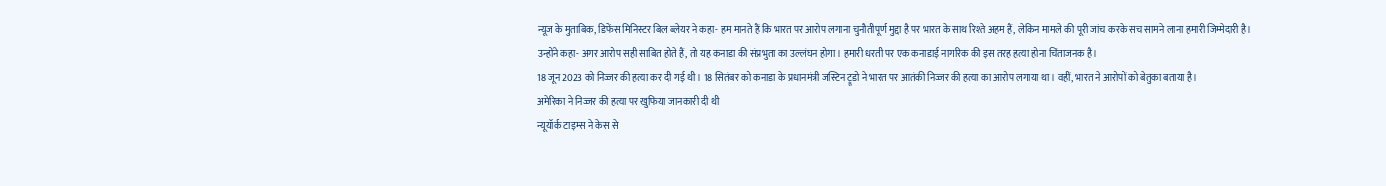न्यूज के मुताबिक, डिफेंस मिनिस्टर बिल ब्लेयर ने कहा- हम मानते हैं कि भारत पर आरोप लगाना चुनौतीपूर्ण मुद्दा है पर भारत के साथ रिश्ते अहम हैं, लेकिन मामले की पूरी जांच करके सच सामने लाना हमारी जिम्मेदारी है।
उन्होंने कहा- अगर आरोप सही साबित होते हैं, तो यह कनाडा की संप्रभुता का उल्लंघन होगा। हमारी धरती पर एक कनाडाई नागरिक की इस तरह हत्या होना चिंताजनक है।
18 जून 2023 को निज्जर की हत्या कर दी गई थी। 18 सितंबर को कनाडा के प्रधानमंत्री जस्टिन ट्रूडो ने भारत पर आतंकी निज्जर की हत्या का आरोप लगाया था। वहीं, भारत ने आरोपों को बेतुका बताया है।
अमेरिका ने निज्जर की हत्या पर खुफिया जानकारी दी थी
न्यूयॉर्क टाइम्स ने केस से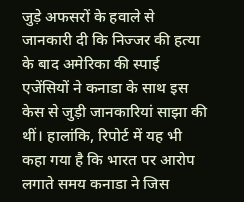जुड़े अफसरों के हवाले से जानकारी दी कि निज्जर की हत्या के बाद अमेरिका की स्पाई एजेंसियों ने कनाडा के साथ इस केस से जुड़ी जानकारियां साझा की थीं। हालांकि, रिपोर्ट में यह भी कहा गया है कि भारत पर आरोप लगाते समय कनाडा ने जिस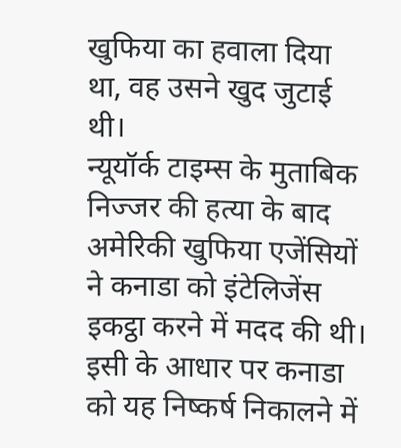खुफिया का हवाला दिया था, वह उसने खुद जुटाई थी।
न्यूयॉर्क टाइम्स के मुताबिक निज्जर की हत्या के बाद अमेरिकी खुफिया एजेंसियों ने कनाडा को इंटेलिजेंस इकट्ठा करने में मदद की थी। इसी के आधार पर कनाडा को यह निष्कर्ष निकालने में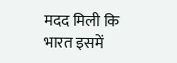मदद मिली कि भारत इसमें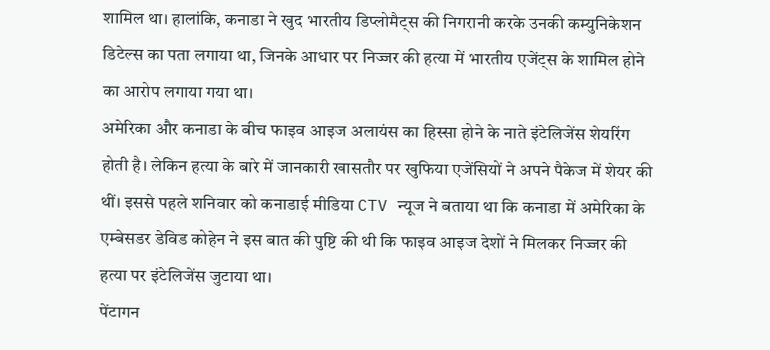शामिल था। हालांकि, कनाडा ने खुद भारतीय डिप्लोमैट्स की निगरानी करके उनकी कम्युनिकेशन डिटेल्स का पता लगाया था, जिनके आधार पर निज्जर की हत्या में भारतीय एजेंट्स के शामिल होने का आरोप लगाया गया था।
अमेरिका और कनाडा के बीच फाइव आइज अलायंस का हिस्सा होने के नाते इंटेलिजेंस शेयरिंग होती है। लेकिन हत्या के बारे में जानकारी खासतौर पर खुफिया एजेंसियों ने अपने पैकेज में शेयर की थीं। इससे पहले शनिवार को कनाडाई मीडिया CTV न्यूज ने बताया था कि कनाडा में अमेरिका के एम्बेसडर डेविड कोहेन ने इस बात की पुष्टि की थी कि फाइव आइज देशों ने मिलकर निज्जर की हत्या पर इंटेलिजेंस जुटाया था।
पेंटागन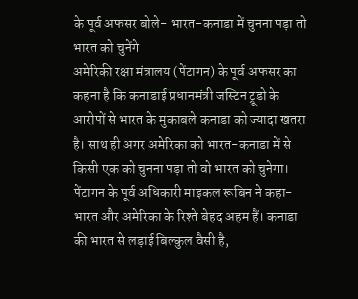के पूर्व अफसर बोले- भारत-कनाडा में चुनना पड़ा तो भारत को चुनेंगे
अमेरिकी रक्षा मंत्रालय (पेंटागन) के पूर्व अफसर का कहना है कि कनाडाई प्रधानमंत्री जस्टिन ट्रूडो के आरोपों से भारत के मुकाबले कनाडा को ज्यादा खतरा है। साथ ही अगर अमेरिका को भारत-कनाडा में से किसी एक को चुनना पड़ा तो वो भारत को चुनेगा।
पेंटागन के पूर्व अधिकारी माइकल रूबिन ने कहा- भारत और अमेरिका के रिश्ते बेहद अहम हैं। कनाडा की भारत से लड़ाई बिल्कुल वैसी है,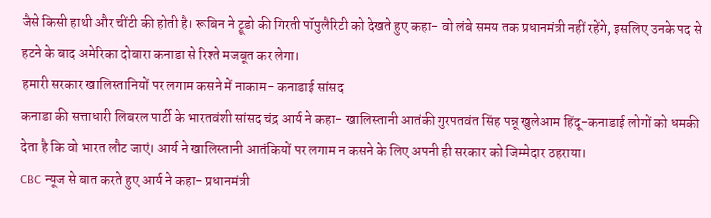जैसे किसी हाथी और चींटी की होती है। रूबिन ने ट्रूडो की गिरती पॉपुलैरिटी को देखते हुए कहा- वो लंबे समय तक प्रधानमंत्री नहीं रहेंगे, इसलिए उनके पद से हटने के बाद अमेरिका दोबारा कनाडा से रिश्ते मजबूत कर लेगा।
हमारी सरकार खालिस्तानियों पर लगाम कसने में नाकाम- कनाडाई सांसद
कनाडा की सत्ताधारी लिबरल पार्टी के भारतवंशी सांसद चंद्र आर्य ने कहा- खालिस्तानी आतंकी गुरपतवंत सिंह पन्नू खुलेआम हिंदू-कनाडाई लोगों को धमकी देता है कि वो भारत लौट जाएं। आर्य ने खालिस्तानी आतंकियों पर लगाम न कसने के लिए अपनी ही सरकार को जिम्मेदार ठहराया।
CBC न्यूज से बात करते हुए आर्य ने कहा- प्रधानमंत्री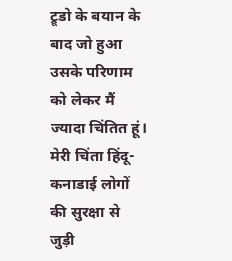ट्रूडो के बयान के बाद जो हुआ उसके परिणाम को लेकर मैं ज्यादा चिंतित हूं। मेरी चिंता हिंदू-कनाडाई लोगों की सुरक्षा से जुड़ी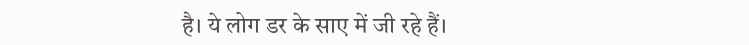है। ये लोग डर के साए में जी रहे हैं।